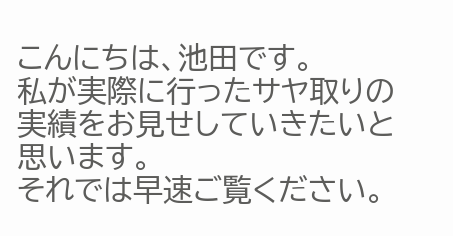こんにちは、池田です。
私が実際に行ったサヤ取りの実績をお見せしていきたいと思います。
それでは早速ご覧ください。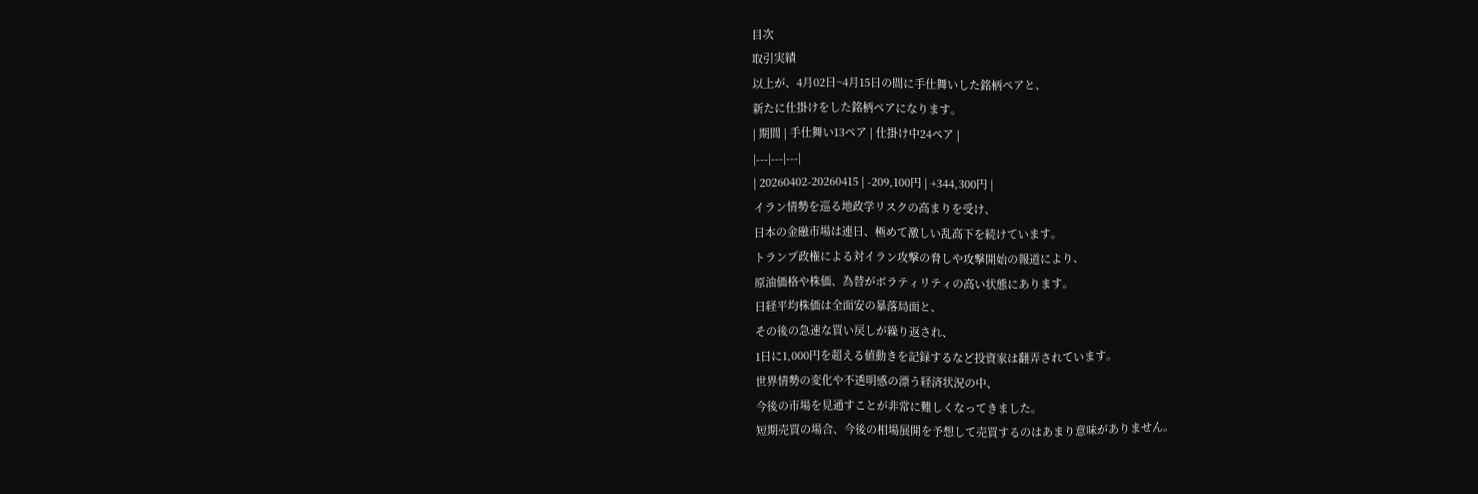目次
取引実績
以上が、4月02日~4月15日の間に手仕舞いした銘柄ペアと、
新たに仕掛けをした銘柄ペアになります。
| 期間 | 手仕舞い13ペア | 仕掛け中24ペア |
|---|---|---|
| 20260402-20260415 | -209,100円 | +344,300円 |
イラン情勢を巡る地政学リスクの高まりを受け、
日本の金融市場は連日、極めて激しい乱高下を続けています。
トランプ政権による対イラン攻撃の脅しや攻撃開始の報道により、
原油価格や株価、為替がボラティリティの高い状態にあります。
日経平均株価は全面安の暴落局面と、
その後の急速な買い戻しが繰り返され、
1日に1,000円を超える値動きを記録するなど投資家は翻弄されています。
世界情勢の変化や不透明感の漂う経済状況の中、
今後の市場を見通すことが非常に難しくなってきました。
短期売買の場合、今後の相場展開を予想して売買するのはあまり意味がありません。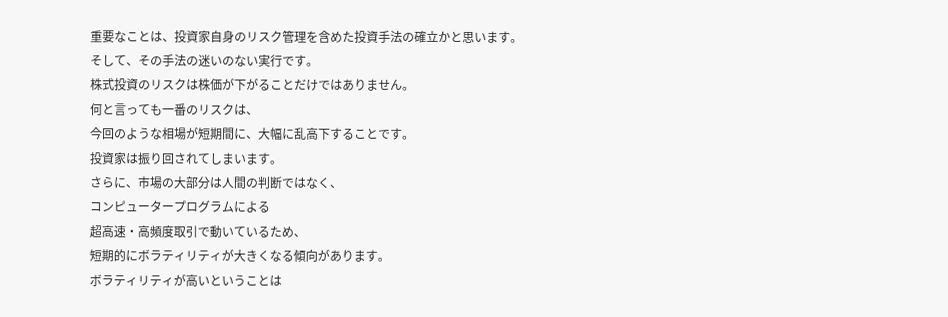重要なことは、投資家自身のリスク管理を含めた投資手法の確立かと思います。
そして、その手法の迷いのない実行です。
株式投資のリスクは株価が下がることだけではありません。
何と言っても一番のリスクは、
今回のような相場が短期間に、大幅に乱高下することです。
投資家は振り回されてしまいます。
さらに、市場の大部分は人間の判断ではなく、
コンピュータープログラムによる
超高速・高頻度取引で動いているため、
短期的にボラティリティが大きくなる傾向があります。
ボラティリティが高いということは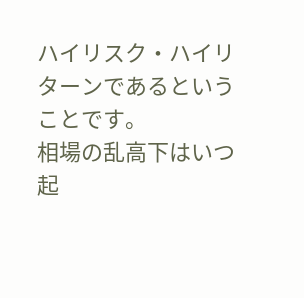ハイリスク・ハイリターンであるということです。
相場の乱高下はいつ起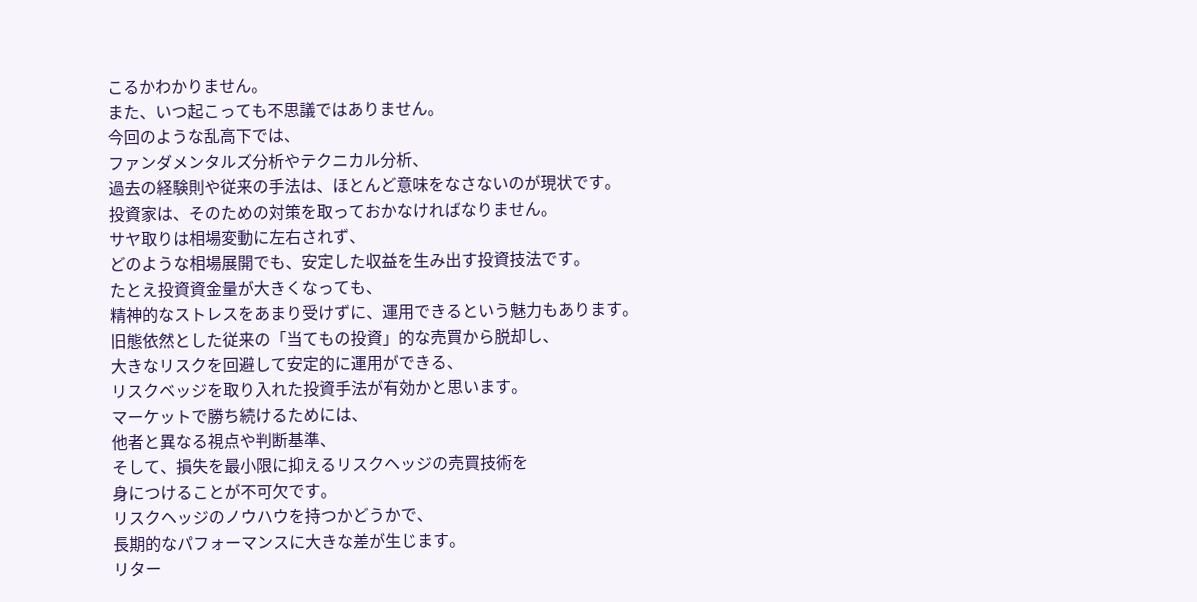こるかわかりません。
また、いつ起こっても不思議ではありません。
今回のような乱高下では、
ファンダメンタルズ分析やテクニカル分析、
過去の経験則や従来の手法は、ほとんど意味をなさないのが現状です。
投資家は、そのための対策を取っておかなければなりません。
サヤ取りは相場変動に左右されず、
どのような相場展開でも、安定した収益を生み出す投資技法です。
たとえ投資資金量が大きくなっても、
精神的なストレスをあまり受けずに、運用できるという魅力もあります。
旧態依然とした従来の「当てもの投資」的な売買から脱却し、
大きなリスクを回避して安定的に運用ができる、
リスクベッジを取り入れた投資手法が有効かと思います。
マーケットで勝ち続けるためには、
他者と異なる視点や判断基準、
そして、損失を最小限に抑えるリスクヘッジの売買技術を
身につけることが不可欠です。
リスクヘッジのノウハウを持つかどうかで、
長期的なパフォーマンスに大きな差が生じます。
リター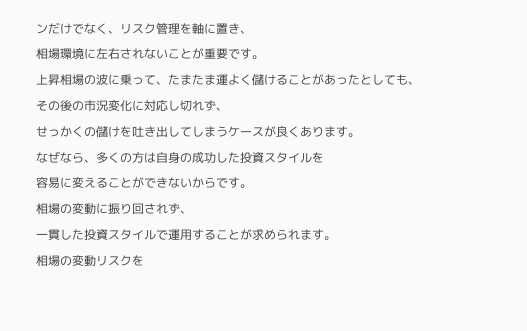ンだけでなく、リスク管理を軸に置き、
相場環境に左右されないことが重要です。
上昇相場の波に乗って、たまたま運よく儲けることがあったとしても、
その後の市況変化に対応し切れず、
せっかくの儲けを吐き出してしまうケースが良くあります。
なぜなら、多くの方は自身の成功した投資スタイルを
容易に変えることができないからです。
相場の変動に振り回されず、
一貫した投資スタイルで運用することが求められます。
相場の変動リスクを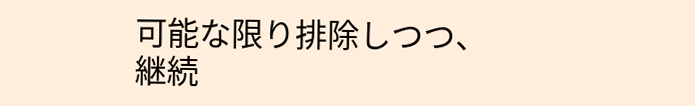可能な限り排除しつつ、
継続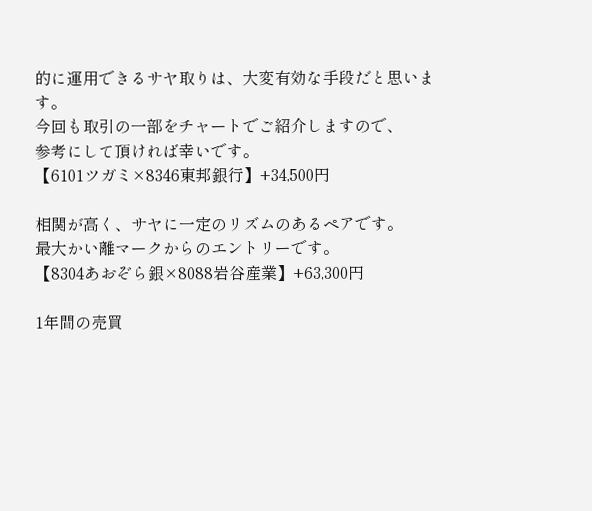的に運用できるサヤ取りは、大変有効な手段だと思います。
今回も取引の一部をチャートでご紹介しますので、
参考にして頂ければ幸いです。
【6101ツガミ×8346東邦銀行】+34,500円

相関が高く、サヤに一定のリズムのあるペアです。
最大かい離マークからのエントリーです。
【8304あおぞら銀×8088岩谷産業】+63,300円

1年間の売買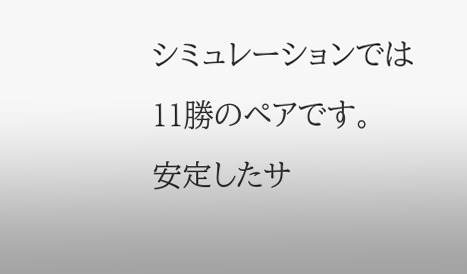シミュレーションでは11勝のペアです。
安定したサ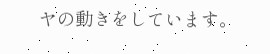ヤの動きをしています。